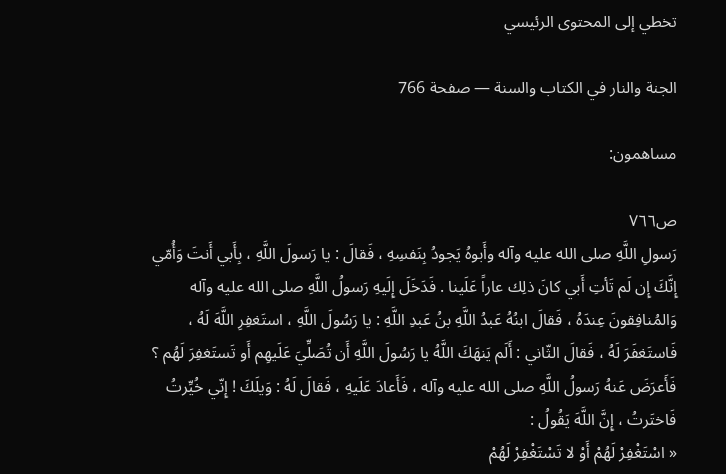تخطي إلى المحتوى الرئيسي

الجنة والنار في الكتاب والسنة — صفحة 766

مساهمون:

ص٧٦٦
رَسولِ اللَّهِ صلى الله عليه وآله وأَبوهُ يَجودُ بِنَفسِهِ ، فَقالَ : يا رَسولَ اللَّهِ ، بِأَبي أَنتَ وَأُمّي إِنَّكَ إِن لَم تَأتِ أَبي كانَ ذلِك عاراً عَلَينا . فَدَخَلَ إِلَيهِ رَسولُ اللَّهِ صلى الله عليه وآله وَالمُنافِقونَ عِندَهُ ، فَقالَ ابنُهُ عَبدُ اللَّهِ بنُ عَبدِ اللَّهِ : يا رَسُولَ اللَّهِ ، استَغفِرِ اللَّهَ لَهُ ، فَاستَغفَرَ لَهُ ، فَقالَ الثّاني : أَلَم يَنهَكَ اللَّهُ يا رَسُولَ اللَّهِ أَن تُصَلِّيَ عَلَيهِم أَو تَستَغفِرَ لَهُم ؟ فَأَعرَضَ عَنهُ رَسولُ اللَّهِ صلى الله عليه وآله ، فَأَعادَ عَلَيهِ ، فَقالَ لَهُ : وَيلَكَ ! إِنّي خُيِّرتُ فَاختَرتُ ، إِنَّ اللَّهَ يَقُولُ :
« اسْتَغْفِرْ لَهُمْ أَوْ لا تَسْتَغْفِرْ لَهُمْ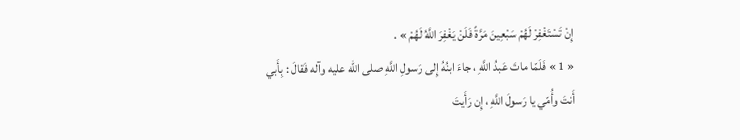إِنْ تَسْتَغْفِرْ لَهُمْ سَبْعِينَ مَرَّةً فَلَنْ يَغْفِرَ اللَّهُ لَهُمْ » .
« 1 » فَلَمّا ماتَ عَبدُ اللَّهِ ، جاءَ ابنُهُ إِلى رَسولِ اللَّهِ صلى الله عليه وآله فَقالَ : بِأَبي أَنتَ وأُمّي يا رَسولَ اللَّهِ ، إِن رَأَيتَ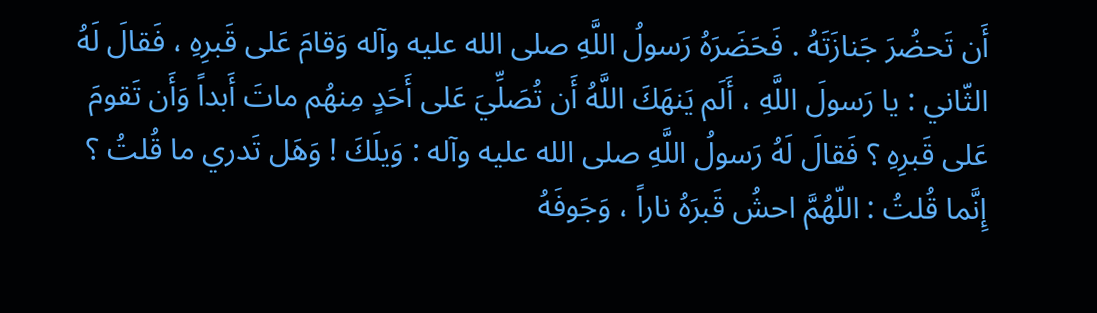أَن تَحضُرَ جَنازَتَهُ . فَحَضَرَهُ رَسولُ اللَّهِ صلى الله عليه وآله وَقامَ عَلى قَبرِهِ ، فَقالَ لَهُ الثّاني : يا رَسولَ اللَّهِ ، أَلَم يَنهَكَ اللَّهُ أَن تُصَلِّيَ عَلى أَحَدٍ مِنهُم ماتَ أَبداً وَأَن تَقومَ عَلى قَبرِهِ ؟ فَقالَ لَهُ رَسولُ اللَّهِ صلى الله عليه وآله : وَيلَكَ ! وَهَل تَدري ما قُلتُ ؟ إِنَّما قُلتُ : اللّهُمَّ احشُ قَبرَهُ ناراً ، وَجَوفَهُ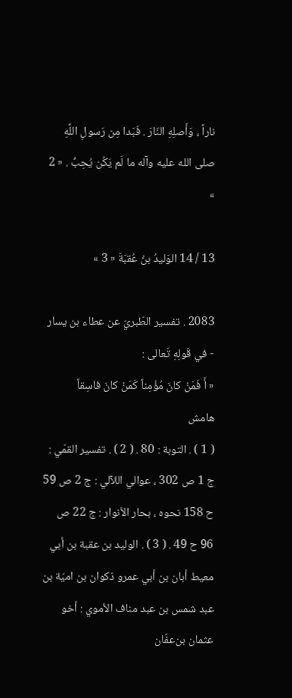ناراً ، وَأَصلِهِ النّارَ . فَبَدا مِن رَسولِ اللَّهِ صلى الله عليه وآله ما لَم يَكُن يُحِبُّ . « 2 »

13 / 14 الوَليدُ بنُ عُقبَةَ « 3 »

2083 . تفسير الطّبريّ عن عطاء بن يسار - في قَولِهِ تَعالى :
« أَ فَمَنْ كانَ مُؤْمِناً كَمَنْ كانَ فاسِقاً
هامش
( 1 ) . التوبة : 80 . ( 2 ) . تفسير القمّي : ج 1 ص 302 ، عوالي اللآلي : ج 2 ص 59 ح 158 نحوه ، بحار الأنوار : ج 22 ص 96 ح 49 . ( 3 ) . الوليد بن عقبة بن أبي معيط أبان بن أبي عمرو ذكوان بن اميّة بن عبد شمس بن عبد مناف الأموي : أخو عثمان بن‌عفّان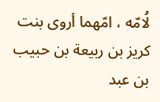لُامّه ، امّهما أروى بنت كريز بن ربيعة بن حبيب بن عبد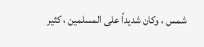شمس ، وكان شديداً على المسلمين ، كثير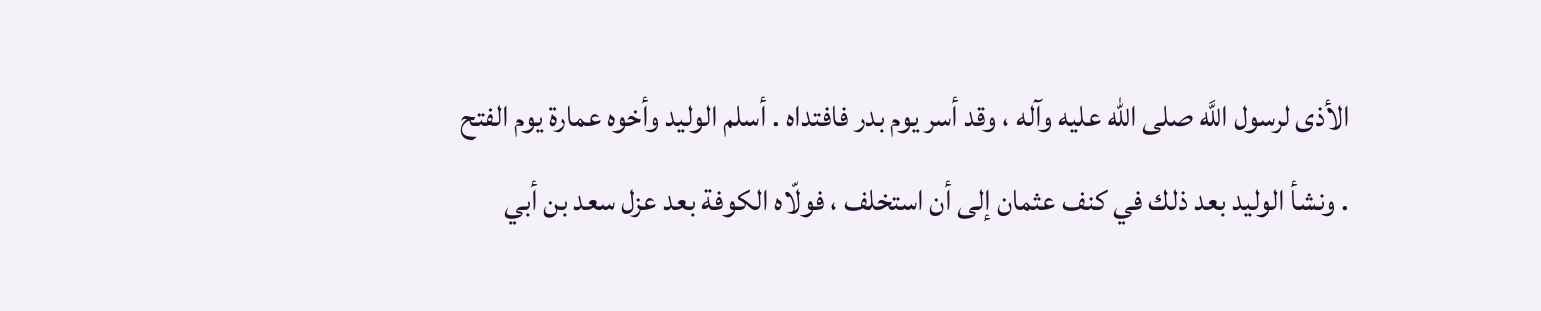الأذى لرسول اللَّه صلى الله عليه وآله ، وقد أسر يوم بدر فافتداه . أسلم الوليد وأخوه عمارة يوم الفتح . ونشأ الوليد بعد ذلك في كنف عثمان إلى أن استخلف ، فولّاه الكوفة بعد عزل سعد بن أبي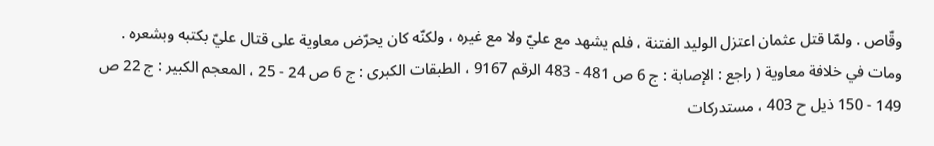وقّاص . ولمّا قتل عثمان اعتزل الوليد الفتنة ، فلم يشهد مع عليّ ولا مع غيره ، ولكنّه كان يحرّض معاوية على قتال عليّ بكتبه وبشعره . ومات في خلافة معاوية ( راجع : الإصابة : ج 6 ص 481 - 483 الرقم 9167 ، الطبقات الكبرى : ج 6 ص 24 - 25 ، المعجم الكبير : ج 22 ص 149 - 150 ذيل ح 403 ، مستدركات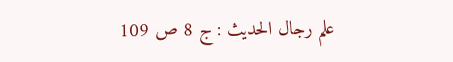علم رجال الحديث : ج 8 ص 109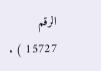الرقم 15727 ) .